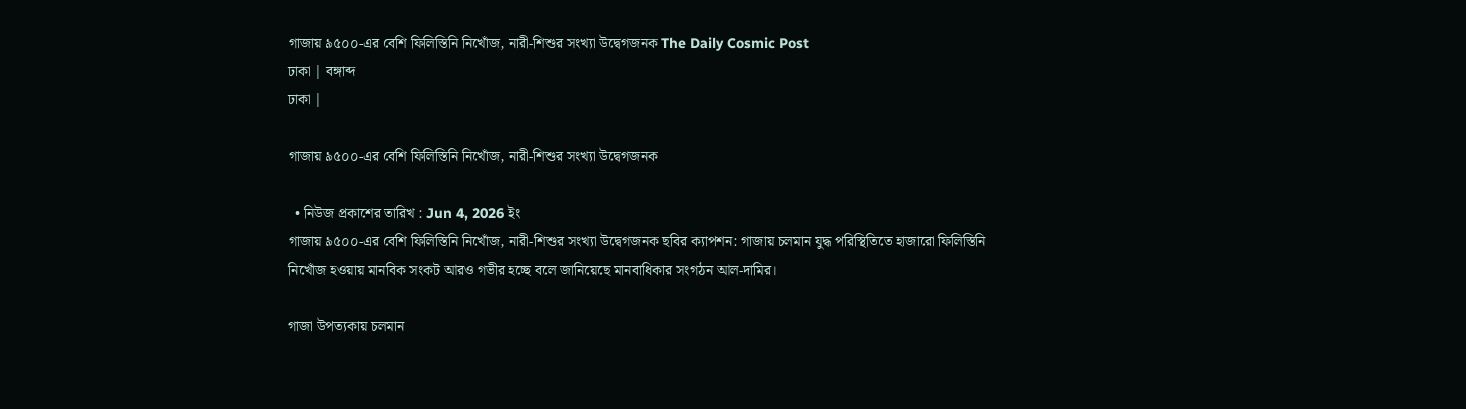গাজায় ৯৫০০-এর বেশি ফিলিস্তিনি নিখোঁজ, নারী-শিশুর সংখ্যা উদ্বেগজনক The Daily Cosmic Post
ঢাকা | বঙ্গাব্দ
ঢাকা |

গাজায় ৯৫০০-এর বেশি ফিলিস্তিনি নিখোঁজ, নারী-শিশুর সংখ্যা উদ্বেগজনক

  • নিউজ প্রকাশের তারিখ : Jun 4, 2026 ইং
গাজায় ৯৫০০-এর বেশি ফিলিস্তিনি নিখোঁজ, নারী-শিশুর সংখ্যা উদ্বেগজনক ছবির ক্যাপশন: গাজায় চলমান যুদ্ধ পরিস্থিতিতে হাজারো ফিলিস্তিনি নিখোঁজ হওয়ায় মানবিক সংকট আরও গভীর হচ্ছে বলে জানিয়েছে মানবাধিকার সংগঠন আল-দামির।

গাজা উপত্যকায় চলমান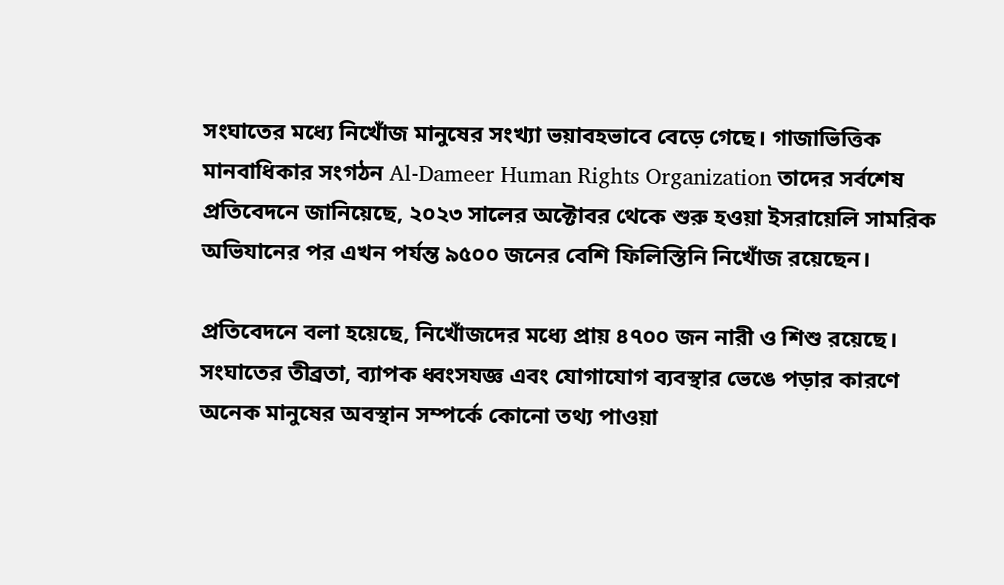সংঘাতের মধ্যে নিখোঁজ মানুষের সংখ্যা ভয়াবহভাবে বেড়ে গেছে। গাজাভিত্তিক মানবাধিকার সংগঠন Al-Dameer Human Rights Organization তাদের সর্বশেষ প্রতিবেদনে জানিয়েছে, ২০২৩ সালের অক্টোবর থেকে শুরু হওয়া ইসরায়েলি সামরিক অভিযানের পর এখন পর্যন্ত ৯৫০০ জনের বেশি ফিলিস্তিনি নিখোঁজ রয়েছেন।

প্রতিবেদনে বলা হয়েছে, নিখোঁজদের মধ্যে প্রায় ৪৭০০ জন নারী ও শিশু রয়েছে। সংঘাতের তীব্রতা, ব্যাপক ধ্বংসযজ্ঞ এবং যোগাযোগ ব্যবস্থার ভেঙে পড়ার কারণে অনেক মানুষের অবস্থান সম্পর্কে কোনো তথ্য পাওয়া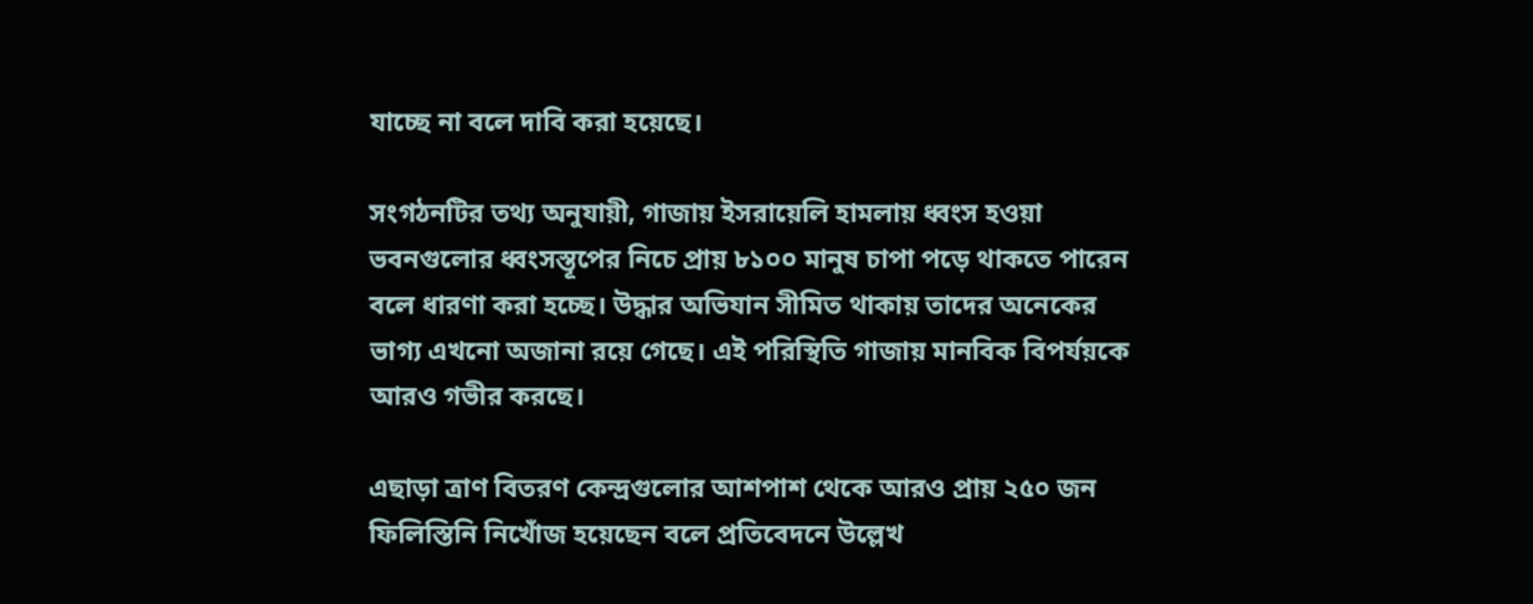যাচ্ছে না বলে দাবি করা হয়েছে।

সংগঠনটির তথ্য অনুযায়ী, গাজায় ইসরায়েলি হামলায় ধ্বংস হওয়া ভবনগুলোর ধ্বংসস্তূপের নিচে প্রায় ৮১০০ মানুষ চাপা পড়ে থাকতে পারেন বলে ধারণা করা হচ্ছে। উদ্ধার অভিযান সীমিত থাকায় তাদের অনেকের ভাগ্য এখনো অজানা রয়ে গেছে। এই পরিস্থিতি গাজায় মানবিক বিপর্যয়কে আরও গভীর করছে।

এছাড়া ত্রাণ বিতরণ কেন্দ্রগুলোর আশপাশ থেকে আরও প্রায় ২৫০ জন ফিলিস্তিনি নিখোঁজ হয়েছেন বলে প্রতিবেদনে উল্লেখ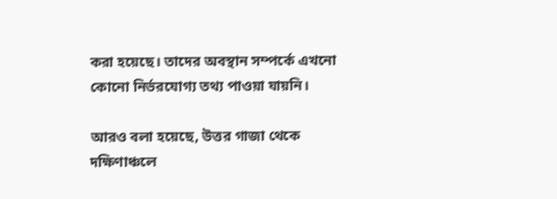করা হয়েছে। তাদের অবস্থান সম্পর্কে এখনো কোনো নির্ভরযোগ্য তথ্য পাওয়া যায়নি।

আরও বলা হয়েছে, উত্তর গাজা থেকে দক্ষিণাঞ্চলে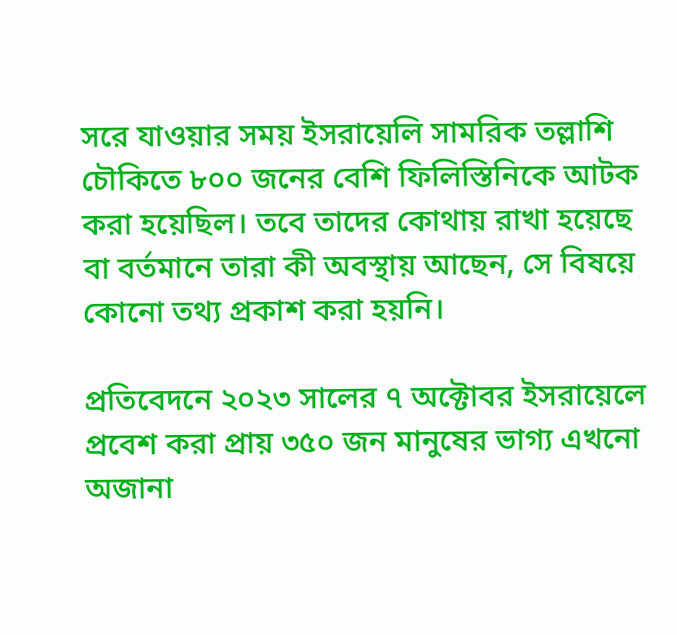সরে যাওয়ার সময় ইসরায়েলি সামরিক তল্লাশি চৌকিতে ৮০০ জনের বেশি ফিলিস্তিনিকে আটক করা হয়েছিল। তবে তাদের কোথায় রাখা হয়েছে বা বর্তমানে তারা কী অবস্থায় আছেন, সে বিষয়ে কোনো তথ্য প্রকাশ করা হয়নি।

প্রতিবেদনে ২০২৩ সালের ৭ অক্টোবর ইসরায়েলে প্রবেশ করা প্রায় ৩৫০ জন মানুষের ভাগ্য এখনো অজানা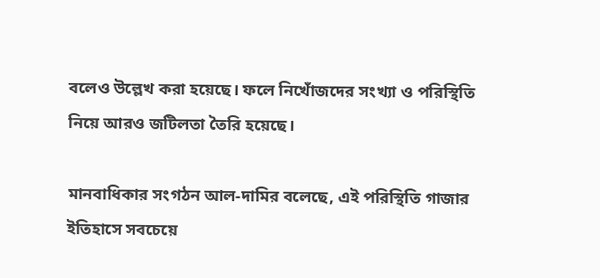বলেও উল্লেখ করা হয়েছে। ফলে নিখোঁজদের সংখ্যা ও পরিস্থিতি নিয়ে আরও জটিলতা তৈরি হয়েছে।

মানবাধিকার সংগঠন আল-দামির বলেছে, এই পরিস্থিতি গাজার ইতিহাসে সবচেয়ে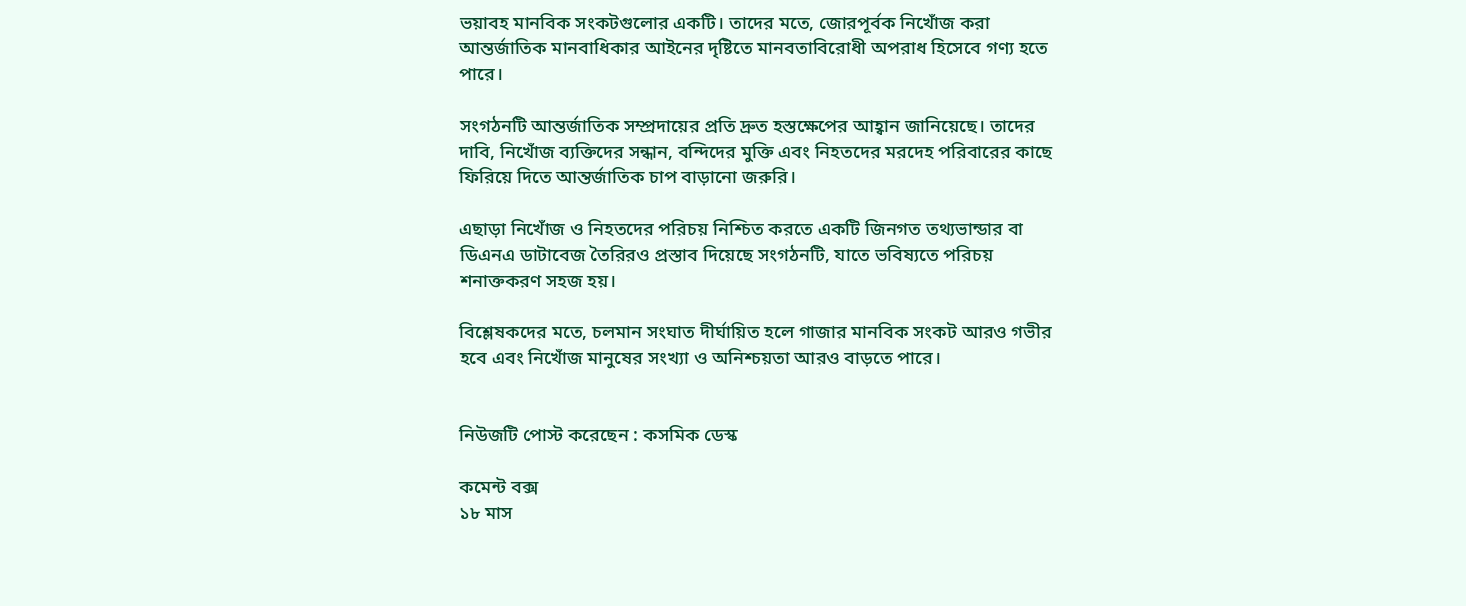ভয়াবহ মানবিক সংকটগুলোর একটি। তাদের মতে, জোরপূর্বক নিখোঁজ করা আন্তর্জাতিক মানবাধিকার আইনের দৃষ্টিতে মানবতাবিরোধী অপরাধ হিসেবে গণ্য হতে পারে।

সংগঠনটি আন্তর্জাতিক সম্প্রদায়ের প্রতি দ্রুত হস্তক্ষেপের আহ্বান জানিয়েছে। তাদের দাবি, নিখোঁজ ব্যক্তিদের সন্ধান, বন্দিদের মুক্তি এবং নিহতদের মরদেহ পরিবারের কাছে ফিরিয়ে দিতে আন্তর্জাতিক চাপ বাড়ানো জরুরি।

এছাড়া নিখোঁজ ও নিহতদের পরিচয় নিশ্চিত করতে একটি জিনগত তথ্যভান্ডার বা ডিএনএ ডাটাবেজ তৈরিরও প্রস্তাব দিয়েছে সংগঠনটি, যাতে ভবিষ্যতে পরিচয় শনাক্তকরণ সহজ হয়।

বিশ্লেষকদের মতে, চলমান সংঘাত দীর্ঘায়িত হলে গাজার মানবিক সংকট আরও গভীর হবে এবং নিখোঁজ মানুষের সংখ্যা ও অনিশ্চয়তা আরও বাড়তে পারে।


নিউজটি পোস্ট করেছেন : কসমিক ডেস্ক

কমেন্ট বক্স
১৮ মাস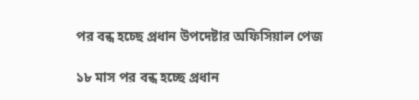পর বন্ধ হচ্ছে প্রধান উপদেষ্টার অফিসিয়াল পেজ

১৮ মাস পর বন্ধ হচ্ছে প্রধান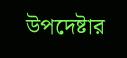উপদেষ্টার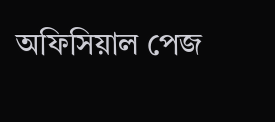অফিসিয়াল পেজ